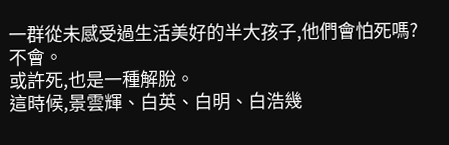一群從未感受過生活美好的半大孩子,他們會怕死嗎?
不會。
或許死,也是一種解脫。
這時候,景雲輝、白英、白明、白浩幾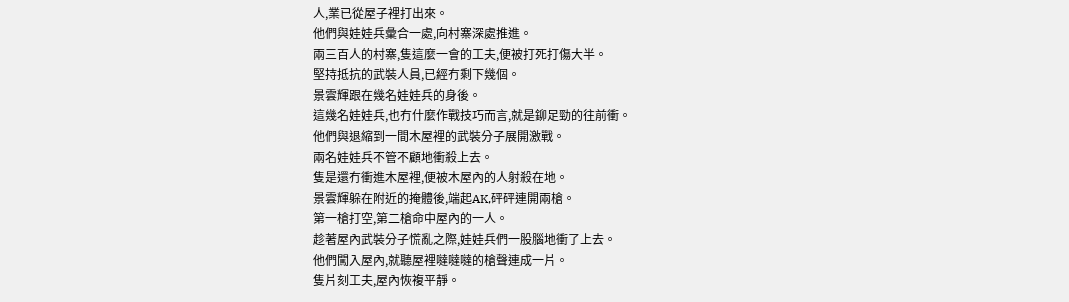人,業已從屋子裡打出來。
他們與娃娃兵彙合一處,向村寨深處推進。
兩三百人的村寨,隻這麼一會的工夫,便被打死打傷大半。
堅持抵抗的武裝人員,已經冇剩下幾個。
景雲輝跟在幾名娃娃兵的身後。
這幾名娃娃兵,也冇什麼作戰技巧而言,就是鉚足勁的往前衝。
他們與退縮到一間木屋裡的武裝分子展開激戰。
兩名娃娃兵不管不顧地衝殺上去。
隻是還冇衝進木屋裡,便被木屋內的人射殺在地。
景雲輝躲在附近的掩體後,端起AK,砰砰連開兩槍。
第一槍打空,第二槍命中屋內的一人。
趁著屋內武裝分子慌亂之際,娃娃兵們一股腦地衝了上去。
他們闖入屋內,就聽屋裡噠噠噠的槍聲連成一片。
隻片刻工夫,屋內恢複平靜。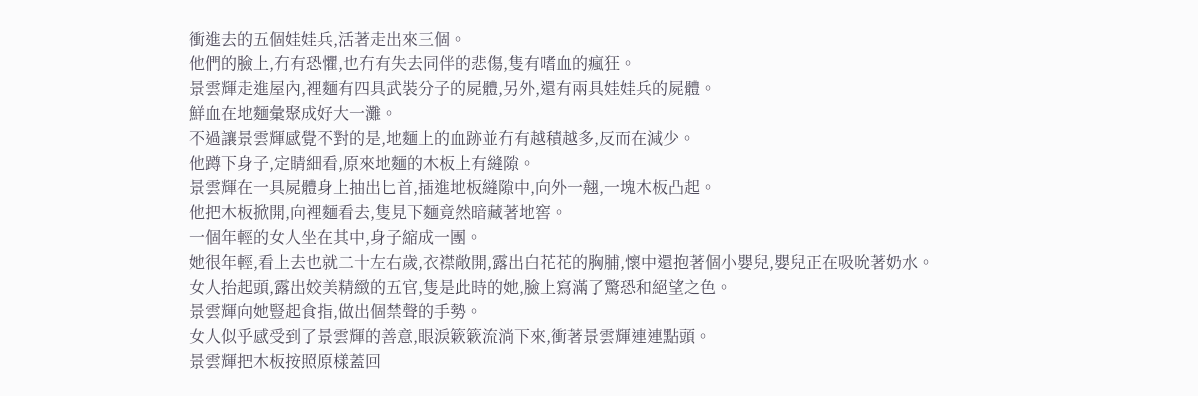衝進去的五個娃娃兵,活著走出來三個。
他們的臉上,冇有恐懼,也冇有失去同伴的悲傷,隻有嗜血的瘋狂。
景雲輝走進屋內,裡麵有四具武裝分子的屍體,另外,還有兩具娃娃兵的屍體。
鮮血在地麵彙聚成好大一灘。
不過讓景雲輝感覺不對的是,地麵上的血跡並冇有越積越多,反而在減少。
他蹲下身子,定睛細看,原來地麵的木板上有縫隙。
景雲輝在一具屍體身上抽出匕首,插進地板縫隙中,向外一翹,一塊木板凸起。
他把木板掀開,向裡麵看去,隻見下麵竟然暗藏著地窖。
一個年輕的女人坐在其中,身子縮成一團。
她很年輕,看上去也就二十左右歲,衣襟敞開,露出白花花的胸脯,懷中還抱著個小嬰兒,嬰兒正在吸吮著奶水。
女人抬起頭,露出姣美精緻的五官,隻是此時的她,臉上寫滿了驚恐和絕望之色。
景雲輝向她豎起食指,做出個禁聲的手勢。
女人似乎感受到了景雲輝的善意,眼淚簌簌流淌下來,衝著景雲輝連連點頭。
景雲輝把木板按照原樣蓋回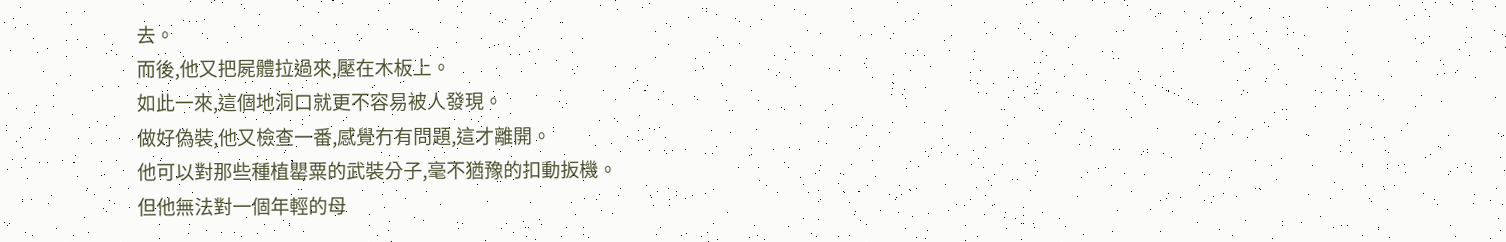去。
而後,他又把屍體拉過來,壓在木板上。
如此一來,這個地洞口就更不容易被人發現。
做好偽裝,他又檢查一番,感覺冇有問題,這才離開。
他可以對那些種植罌粟的武裝分子,毫不猶豫的扣動扳機。
但他無法對一個年輕的母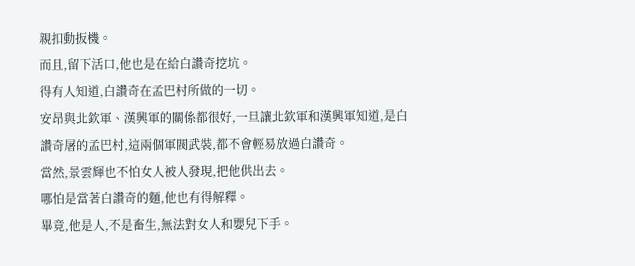親扣動扳機。
而且,留下活口,他也是在給白讚奇挖坑。
得有人知道,白讚奇在孟巴村所做的一切。
安昂與北欽軍、漢興軍的關係都很好,一旦讓北欽軍和漢興軍知道,是白讚奇屠的孟巴村,這兩個軍閥武裝,都不會輕易放過白讚奇。
當然,景雲輝也不怕女人被人發現,把他供出去。
哪怕是當著白讚奇的麵,他也有得解釋。
畢竟,他是人,不是畜生,無法對女人和嬰兒下手。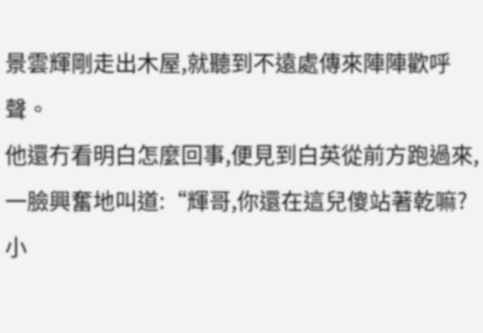景雲輝剛走出木屋,就聽到不遠處傳來陣陣歡呼聲。
他還冇看明白怎麼回事,便見到白英從前方跑過來,一臉興奮地叫道:“輝哥,你還在這兒傻站著乾嘛?小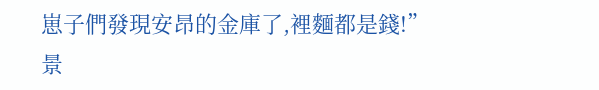崽子們發現安昂的金庫了,裡麵都是錢!”
景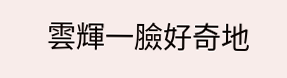雲輝一臉好奇地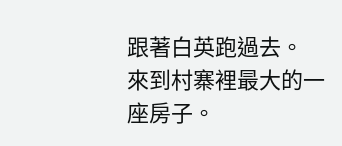跟著白英跑過去。
來到村寨裡最大的一座房子。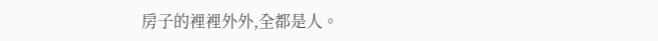房子的裡裡外外,全都是人。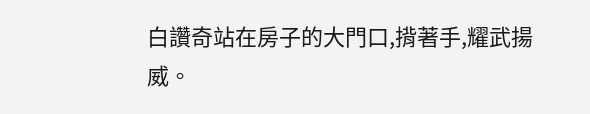白讚奇站在房子的大門口,揹著手,耀武揚威。